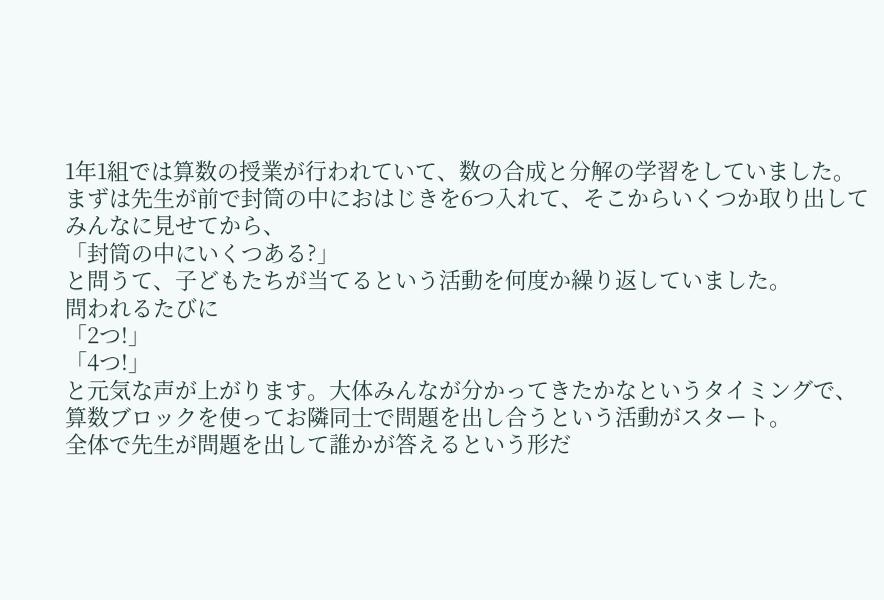1年1組では算数の授業が行われていて、数の合成と分解の学習をしていました。
まずは先生が前で封筒の中におはじきを6つ入れて、そこからいくつか取り出してみんなに見せてから、
「封筒の中にいくつある?」
と問うて、子どもたちが当てるという活動を何度か繰り返していました。
問われるたびに
「2つ!」
「4つ!」
と元気な声が上がります。大体みんなが分かってきたかなというタイミングで、
算数ブロックを使ってお隣同士で問題を出し合うという活動がスタート。
全体で先生が問題を出して誰かが答えるという形だ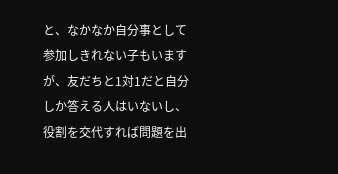と、なかなか自分事として参加しきれない子もいますが、友だちと1対1だと自分しか答える人はいないし、役割を交代すれば問題を出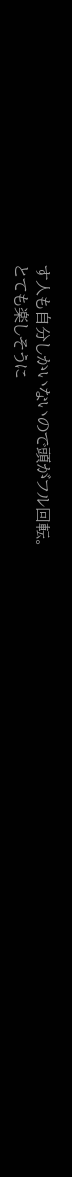す人も自分しかいないので頭がフル回転。
とても楽しそうに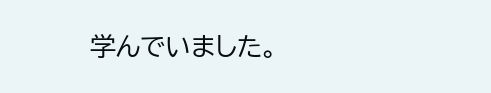学んでいました。